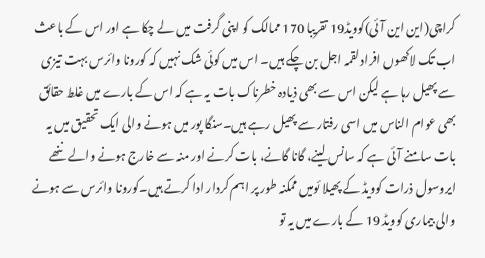کراچی(این این آئی)کوویڈ19 تقریبا 170 ممالک کو اپنی گرفت میں لے چکا ہے اور اس کے باعث اب تک لاکھوں افراد لقمہ اجل بن چکے ہیں۔ اس میں کوئی شک نہیں کہ کورونا وائرس بہت تیزی سے پھیل رہا ہے لیکن اس سے بھی ذیادہ خطرناک بات یہ ہے کہ اس کے بارے میں غلط حقائق بھی عوام الناس میں اسی رفتار سے پھیل رہے ہیں۔سنگا پور میں ہونے والی ایک تحقیق میں یہ
بات سامنے آئی ہے کہ سانس لینے، گانا گانے، بات کرنے اور منہ سے خارج ہونے والے ننھے ایروسول ذرات کوویڈ کے پھیلا ئومیں ممکنہ طور پر اہم کردار ادا کرتے ہیں۔کورونا وائرس سے ہونے والی بیماری کوویڈ 19 کے بارے میں یہ تو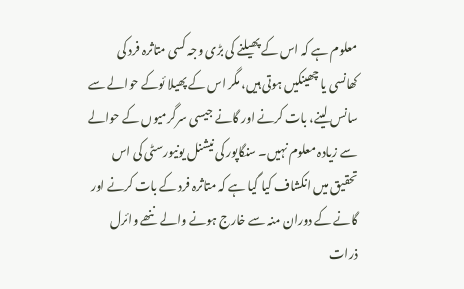معلوم ہے کہ اس کے پھیلنے کی بڑی وجہ کسی متاثرہ فرد کی کھانسی یا چھینکیں ہوتی ہیں، مگر اس کے پھیلا ئوکے حوالے سے سانس لینے، بات کرنے اور گانے جیسی سرگرمیوں کے حوالے سے زیادہ معلوم نہیں۔ سنگاپور کی نیشنل یونیورسٹی کی اس تحقیق میں انکشاف کیا گیا ہے کہ متاثرہ فرد کے بات کرنے اور گانے کے دوران منہ سے خارج ہونے والے ننھے وائرل ذرات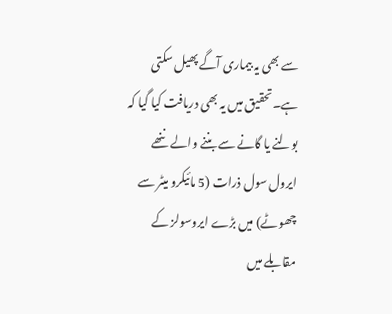سے بھی یہ بیماری آگے پھیل سکتی ہے۔تحقیق میں یہ بھی دریافت کیا گیا کہ بولنے یا گانے سے بننے والے ننھے ایرول سول ذرات (5 مائیکرو میٹر سے چھوٹے) میں بڑے ایروسولز کے مقابلے میں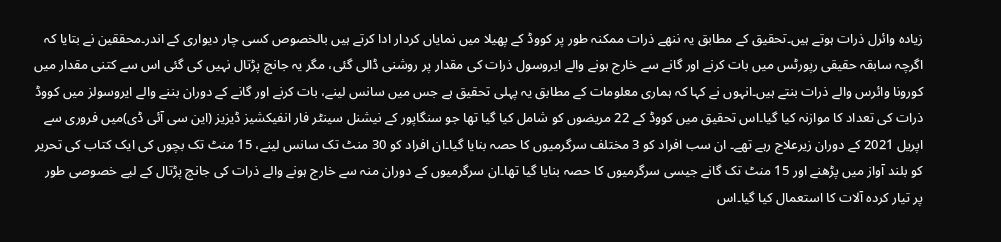زیادہ وائرل ذرات ہوتے ہیں۔تحقیق کے مطابق یہ ننھے ذرات ممکنہ طور پر کووڈ کے پھیلا میں نمایاں کردار ادا کرتے ہیں بالخصوص کسی چار دیواری کے اندر۔محققین نے بتایا کہ اگرچہ سابقہ حقیقی رپورٹس میں بات کرنے اور گانے سے خارج ہونے والے ایروسول ذرات کی مقدار پر روشنی ڈالی گئی، مگر یہ جانچ پڑتال نہیں کی گئی اس سے کتنی مقدار میں کورونا وائرس والے ذرات بنتے ہیں۔انہوں نے کہا کہ ہماری معلومات کے مطابق یہ پہلی تحقیق ہے جس میں سانس لینے، بات کرنے اور گانے کے دوران بننے والے ایروسولز میں کووڈ ذرات کی تعداد کا موازنہ کیا گیا۔اس تحقیق میں کووڈ کے 22 مریضوں کو شامل کیا گیا تھا جو سنگاپور کے نیشنل سینٹر فار انفیکشیز ڈیزیز (این سی آئی ڈی)میں فروری سے اپریل 2021 کے دوران زیرعلاج رہے تھے۔ ان سب افراد کو 3 مختلف سرگرمیوں کا حصہ بنایا گیا۔ان افراد کو 30 منٹ تک سانس لینے، 15 منٹ تک بچوں کی ایک کتاب کی تحریر کو بلند آواز میں پڑھنے اور 15 منٹ تک گانے جیسی سرگرمیوں کا حصہ بنایا گیا تھا۔ان سرگرمیوں کے دوران منہ سے خارج ہونے والے ذرات کی جانچ پڑتال کے لیے خصوصی طور پر تیار کردہ آلات کا استعمال کیا گیا۔اس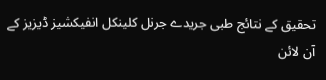تحقیق کے نتائج طبی جریدے جرنل کلینکل انفیکشیز ڈیزیز کے آن لائن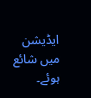ایڈیشن میں شائع ہوئے۔